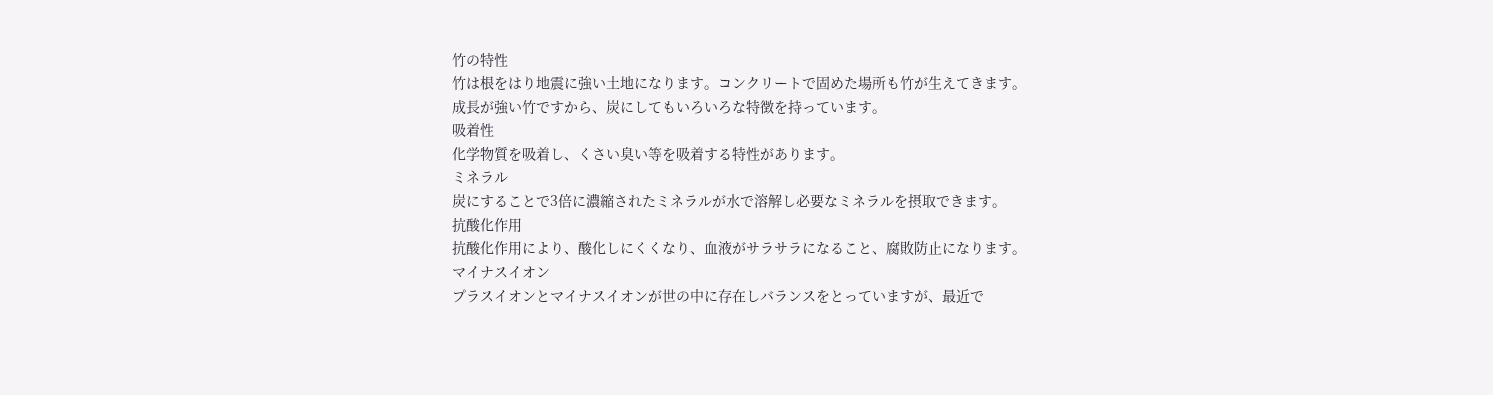竹の特性
竹は根をはり地震に強い土地になります。コンクリートで固めた場所も竹が生えてきます。
成長が強い竹ですから、炭にしてもいろいろな特徴を持っています。
吸着性
化学物質を吸着し、くさい臭い等を吸着する特性があります。
ミネラル
炭にすることで3倍に濃縮されたミネラルが水で溶解し必要なミネラルを摂取できます。
抗酸化作用
抗酸化作用により、酸化しにくくなり、血液がサラサラになること、腐敗防止になります。
マイナスイオン
プラスイオンとマイナスイオンが世の中に存在しバランスをとっていますが、最近で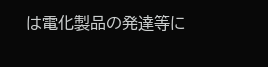は電化製品の発達等に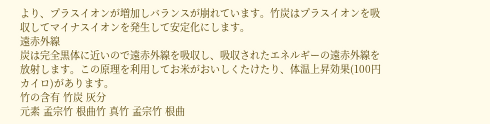より、プラスイオンが増加しバランスが崩れています。竹炭はプラスイオンを吸収してマイナスイオンを発生して安定化にします。
遠赤外線
炭は完全黒体に近いので遠赤外線を吸収し、吸収されたエネルギーの遠赤外線を放射します。この原理を利用してお米がおいしくたけたり、体温上昇効果(100円カイロ)があります。
竹の含有 竹炭 灰分
元素 孟宗竹 根曲竹 真竹 孟宗竹 根曲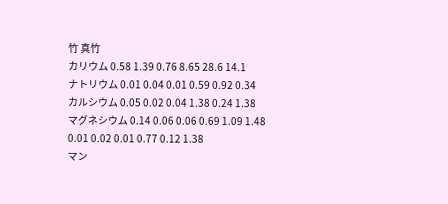竹 真竹
カリウム 0.58 1.39 0.76 8.65 28.6 14.1
ナトリウム 0.01 0.04 0.01 0.59 0.92 0.34
カルシウム 0.05 0.02 0.04 1.38 0.24 1.38
マグネシウム 0.14 0.06 0.06 0.69 1.09 1.48
0.01 0.02 0.01 0.77 0.12 1.38
マン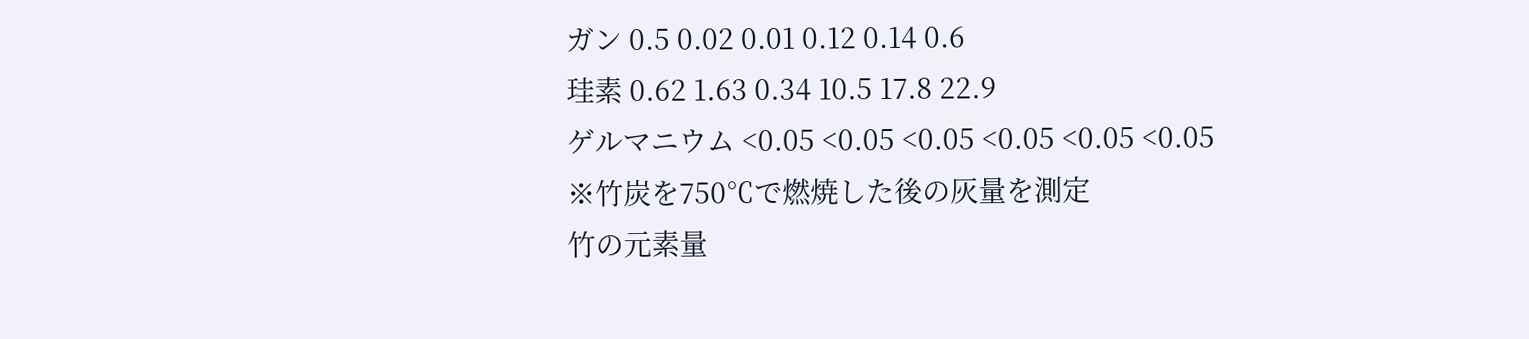ガン 0.5 0.02 0.01 0.12 0.14 0.6
珪素 0.62 1.63 0.34 10.5 17.8 22.9
ゲルマニウム <0.05 <0.05 <0.05 <0.05 <0.05 <0.05
※竹炭を750℃で燃焼した後の灰量を測定
竹の元素量